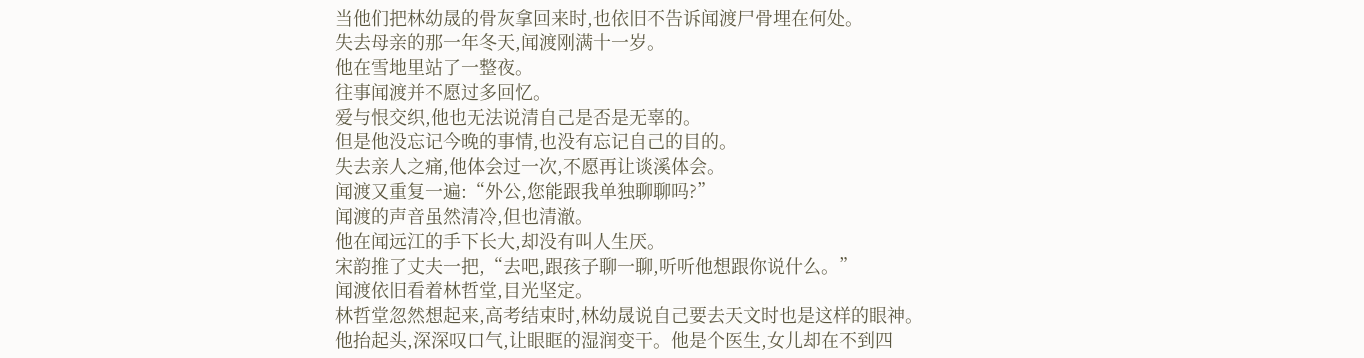当他们把林幼晟的骨灰拿回来时,也依旧不告诉闻渡尸骨埋在何处。
失去母亲的那一年冬天,闻渡刚满十一岁。
他在雪地里站了一整夜。
往事闻渡并不愿过多回忆。
爱与恨交织,他也无法说清自己是否是无辜的。
但是他没忘记今晚的事情,也没有忘记自己的目的。
失去亲人之痛,他体会过一次,不愿再让谈溪体会。
闻渡又重复一遍:“外公,您能跟我单独聊聊吗?”
闻渡的声音虽然清冷,但也清澈。
他在闻远江的手下长大,却没有叫人生厌。
宋韵推了丈夫一把,“去吧,跟孩子聊一聊,听听他想跟你说什么。”
闻渡依旧看着林哲堂,目光坚定。
林哲堂忽然想起来,高考结束时,林幼晟说自己要去天文时也是这样的眼神。
他抬起头,深深叹口气,让眼眶的湿润变干。他是个医生,女儿却在不到四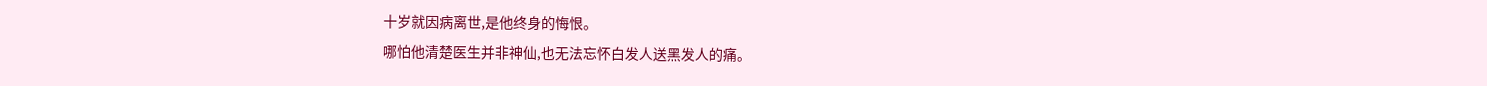十岁就因病离世,是他终身的悔恨。
哪怕他清楚医生并非神仙,也无法忘怀白发人送黑发人的痛。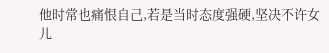他时常也痛恨自己,若是当时态度强硬,坚决不许女儿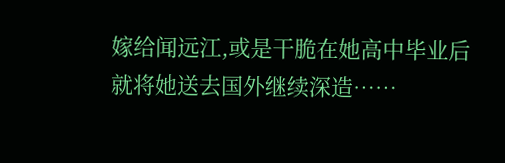嫁给闻远江,或是干脆在她高中毕业后就将她送去国外继续深造……